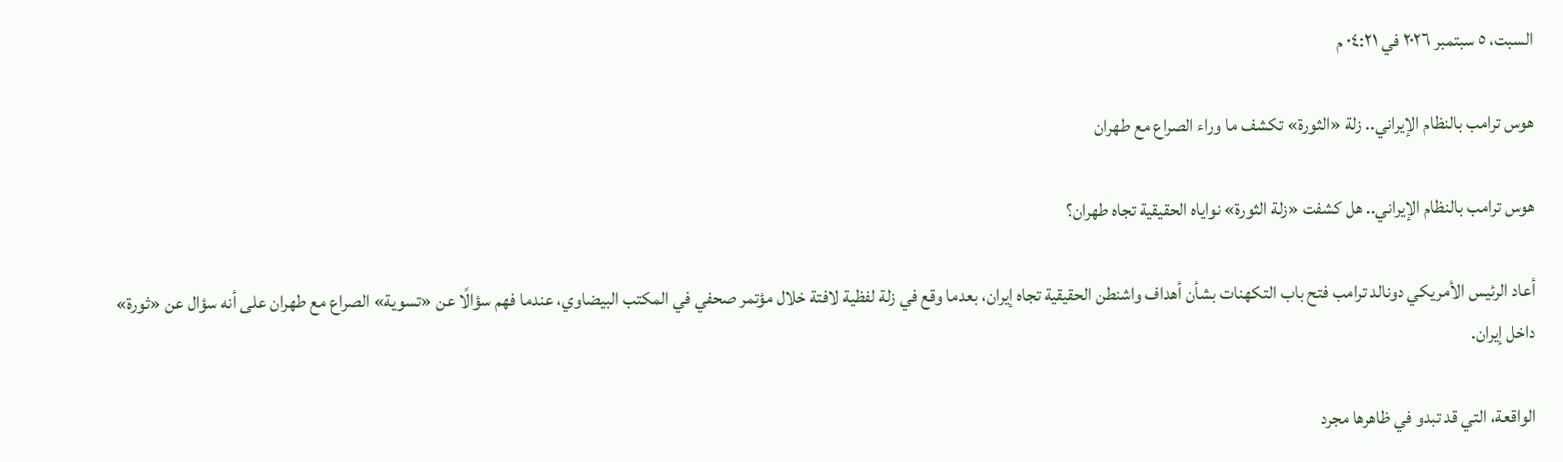السبت، ٥ سبتمبر ٢٠٢٦ في ٠٤:٢١ م

هوس ترامب بالنظام الإيراني.. زلة «الثورة» تكشف ما وراء الصراع مع طهران

هوس ترامب بالنظام الإيراني.. هل كشفت «زلة الثورة» نواياه الحقيقية تجاه طهران؟

أعاد الرئيس الأمريكي دونالد ترامب فتح باب التكهنات بشأن أهداف واشنطن الحقيقية تجاه إيران، بعدما وقع في زلة لفظية لافتة خلال مؤتمر صحفي في المكتب البيضاوي، عندما فهم سؤالًا عن «تسوية» الصراع مع طهران على أنه سؤال عن «ثورة» داخل إيران.

الواقعة، التي قد تبدو في ظاهرها مجرد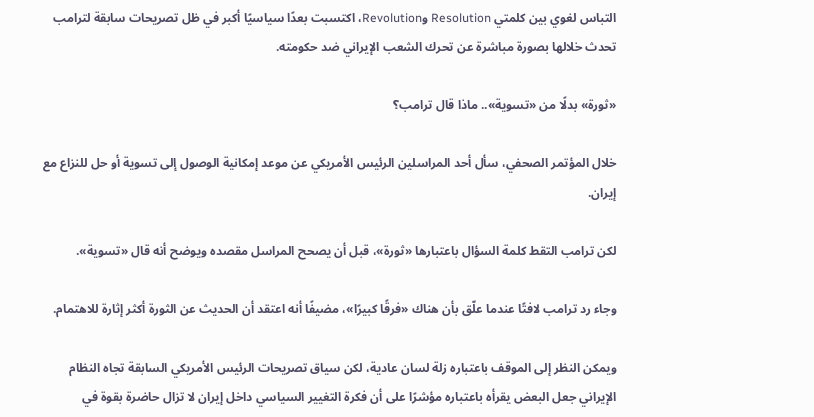التباس لغوي بين كلمتي Resolution وRevolution، اكتسبت بعدًا سياسيًا أكبر في ظل تصريحات سابقة لترامب تحدث خلالها بصورة مباشرة عن تحرك الشعب الإيراني ضد حكومته.

«ثورة» بدلًا من «تسوية».. ماذا قال ترامب؟

خلال المؤتمر الصحفي، سأل أحد المراسلين الرئيس الأمريكي عن موعد إمكانية الوصول إلى تسوية أو حل للنزاع مع إيران.

لكن ترامب التقط كلمة السؤال باعتبارها «ثورة»، قبل أن يصحح المراسل مقصده ويوضح أنه قال «تسوية».

وجاء رد ترامب لافتًا عندما علّق بأن هناك «فرقًا كبيرًا»، مضيفًا أنه اعتقد أن الحديث عن الثورة أكثر إثارة للاهتمام.

ويمكن النظر إلى الموقف باعتباره زلة لسان عادية، لكن سياق تصريحات الرئيس الأمريكي السابقة تجاه النظام الإيراني جعل البعض يقرأه باعتباره مؤشرًا على أن فكرة التغيير السياسي داخل إيران لا تزال حاضرة بقوة في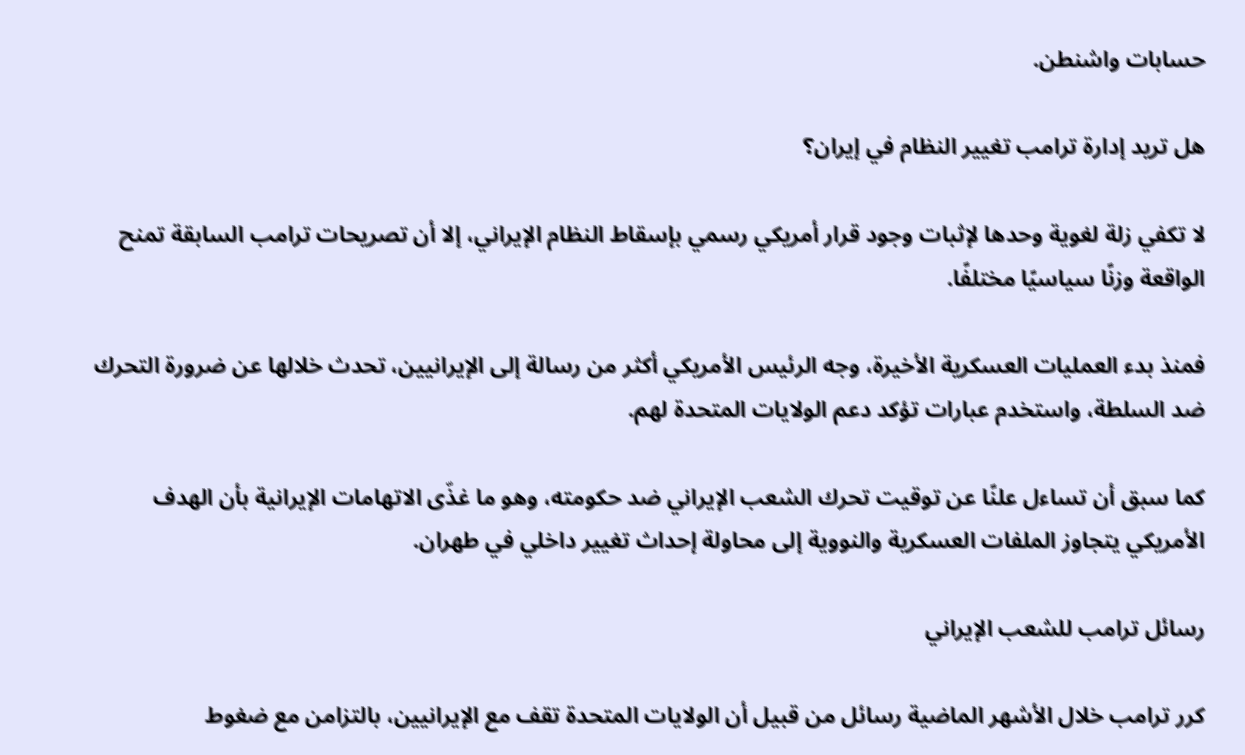حسابات واشنطن.

هل تريد إدارة ترامب تغيير النظام في إيران؟

لا تكفي زلة لغوية وحدها لإثبات وجود قرار أمريكي رسمي بإسقاط النظام الإيراني، إلا أن تصريحات ترامب السابقة تمنح الواقعة وزنًا سياسيًا مختلفًا.

فمنذ بدء العمليات العسكرية الأخيرة، وجه الرئيس الأمريكي أكثر من رسالة إلى الإيرانيين، تحدث خلالها عن ضرورة التحرك ضد السلطة، واستخدم عبارات تؤكد دعم الولايات المتحدة لهم.

كما سبق أن تساءل علنًا عن توقيت تحرك الشعب الإيراني ضد حكومته، وهو ما غذّى الاتهامات الإيرانية بأن الهدف الأمريكي يتجاوز الملفات العسكرية والنووية إلى محاولة إحداث تغيير داخلي في طهران.

رسائل ترامب للشعب الإيراني

كرر ترامب خلال الأشهر الماضية رسائل من قبيل أن الولايات المتحدة تقف مع الإيرانيين، بالتزامن مع ضغوط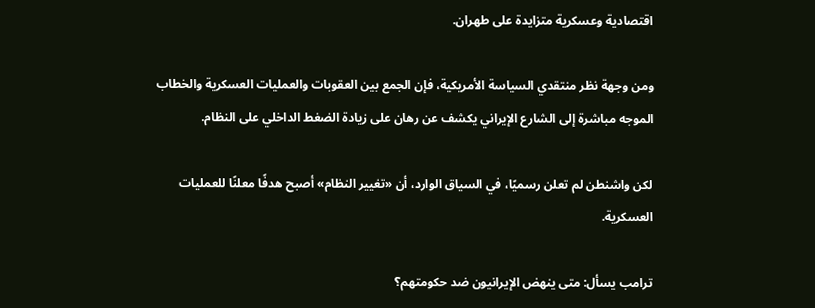اقتصادية وعسكرية متزايدة على طهران.

ومن وجهة نظر منتقدي السياسة الأمريكية، فإن الجمع بين العقوبات والعمليات العسكرية والخطاب الموجه مباشرة إلى الشارع الإيراني يكشف عن رهان على زيادة الضغط الداخلي على النظام.

لكن واشنطن لم تعلن رسميًا، في السياق الوارد، أن «تغيير النظام» أصبح هدفًا معلنًا للعمليات العسكرية.

ترامب يسأل: متى ينهض الإيرانيون ضد حكومتهم؟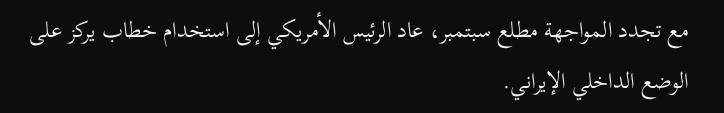مع تجدد المواجهة مطلع سبتمبر، عاد الرئيس الأمريكي إلى استخدام خطاب يركز على الوضع الداخلي الإيراني.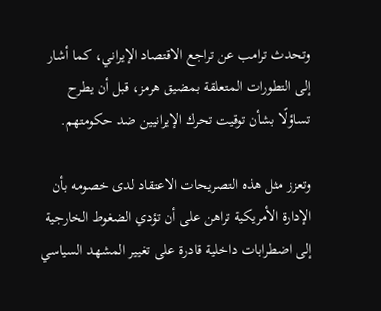وتحدث ترامب عن تراجع الاقتصاد الإيراني، كما أشار إلى التطورات المتعلقة بمضيق هرمز، قبل أن يطرح تساؤلًا بشأن توقيت تحرك الإيرانيين ضد حكومتهم.

وتعزز مثل هذه التصريحات الاعتقاد لدى خصومه بأن الإدارة الأمريكية تراهن على أن تؤدي الضغوط الخارجية إلى اضطرابات داخلية قادرة على تغيير المشهد السياسي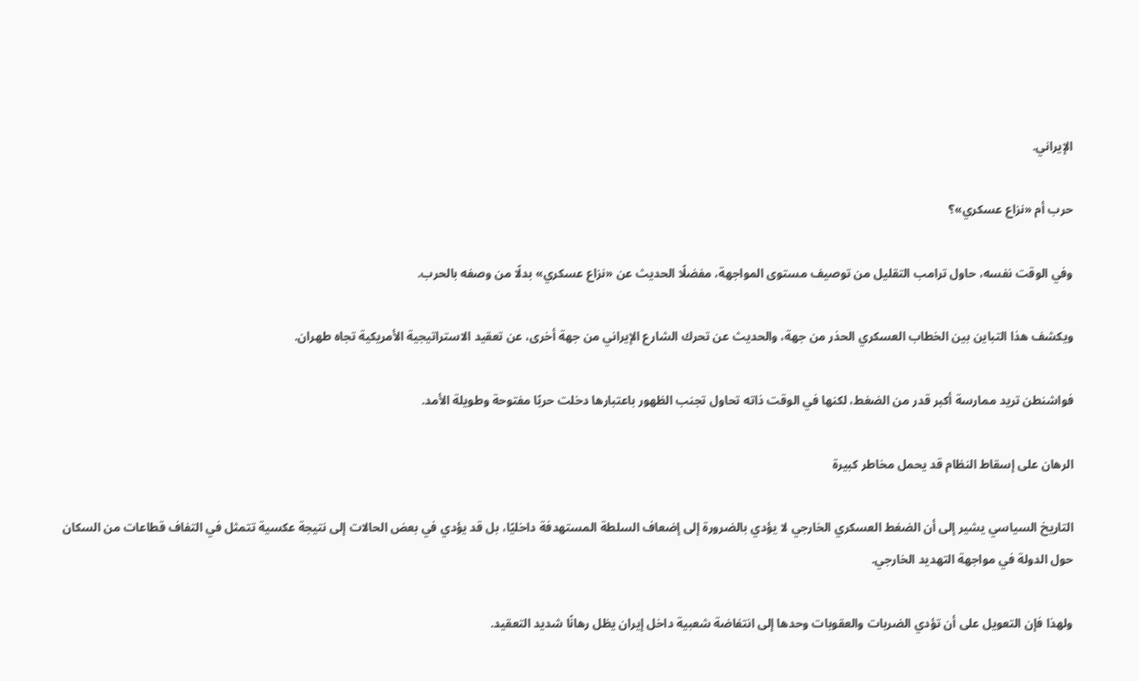الإيراني.

حرب أم «نزاع عسكري»؟

وفي الوقت نفسه، حاول ترامب التقليل من توصيف مستوى المواجهة، مفضلًا الحديث عن «نزاع عسكري» بدلًا من وصفه بالحرب.

ويكشف هذا التباين بين الخطاب العسكري الحذر من جهة، والحديث عن تحرك الشارع الإيراني من جهة أخرى، عن تعقيد الاستراتيجية الأمريكية تجاه طهران.

فواشنطن تريد ممارسة أكبر قدر من الضغط، لكنها في الوقت ذاته تحاول تجنب الظهور باعتبارها دخلت حربًا مفتوحة وطويلة الأمد.

الرهان على إسقاط النظام قد يحمل مخاطر كبيرة

التاريخ السياسي يشير إلى أن الضغط العسكري الخارجي لا يؤدي بالضرورة إلى إضعاف السلطة المستهدفة داخليًا، بل قد يؤدي في بعض الحالات إلى نتيجة عكسية تتمثل في التفاف قطاعات من السكان حول الدولة في مواجهة التهديد الخارجي.

ولهذا فإن التعويل على أن تؤدي الضربات والعقوبات وحدها إلى انتفاضة شعبية داخل إيران يظل رهانًا شديد التعقيد.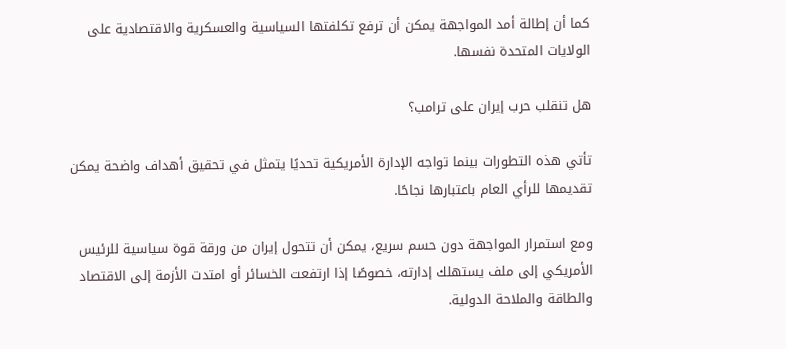كما أن إطالة أمد المواجهة يمكن أن ترفع تكلفتها السياسية والعسكرية والاقتصادية على الولايات المتحدة نفسها.

هل تنقلب حرب إيران على ترامب؟

تأتي هذه التطورات بينما تواجه الإدارة الأمريكية تحديًا يتمثل في تحقيق أهداف واضحة يمكن تقديمها للرأي العام باعتبارها نجاحًا.

ومع استمرار المواجهة دون حسم سريع، يمكن أن تتحول إيران من ورقة قوة سياسية للرئيس الأمريكي إلى ملف يستهلك إدارته، خصوصًا إذا ارتفعت الخسائر أو امتدت الأزمة إلى الاقتصاد والطاقة والملاحة الدولية.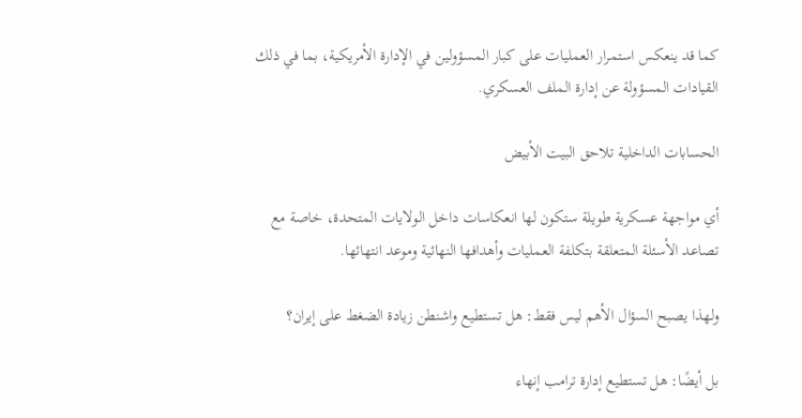كما قد ينعكس استمرار العمليات على كبار المسؤولين في الإدارة الأمريكية، بما في ذلك القيادات المسؤولة عن إدارة الملف العسكري.

الحسابات الداخلية تلاحق البيت الأبيض

أي مواجهة عسكرية طويلة ستكون لها انعكاسات داخل الولايات المتحدة، خاصة مع تصاعد الأسئلة المتعلقة بتكلفة العمليات وأهدافها النهائية وموعد انتهائها.

ولهذا يصبح السؤال الأهم ليس فقط: هل تستطيع واشنطن زيادة الضغط على إيران؟

بل أيضًا: هل تستطيع إدارة ترامب إنهاء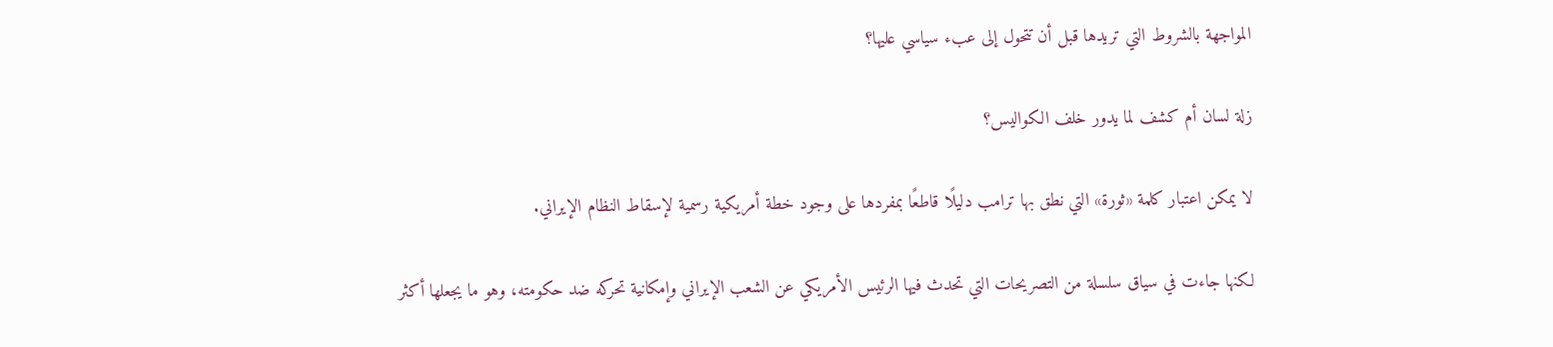المواجهة بالشروط التي تريدها قبل أن تتحول إلى عبء سياسي عليها؟

زلة لسان أم كشف لما يدور خلف الكواليس؟

لا يمكن اعتبار كلمة «ثورة» التي نطق بها ترامب دليلًا قاطعًا بمفردها على وجود خطة أمريكية رسمية لإسقاط النظام الإيراني.

لكنها جاءت في سياق سلسلة من التصريحات التي تحدث فيها الرئيس الأمريكي عن الشعب الإيراني وإمكانية تحركه ضد حكومته، وهو ما يجعلها أكثر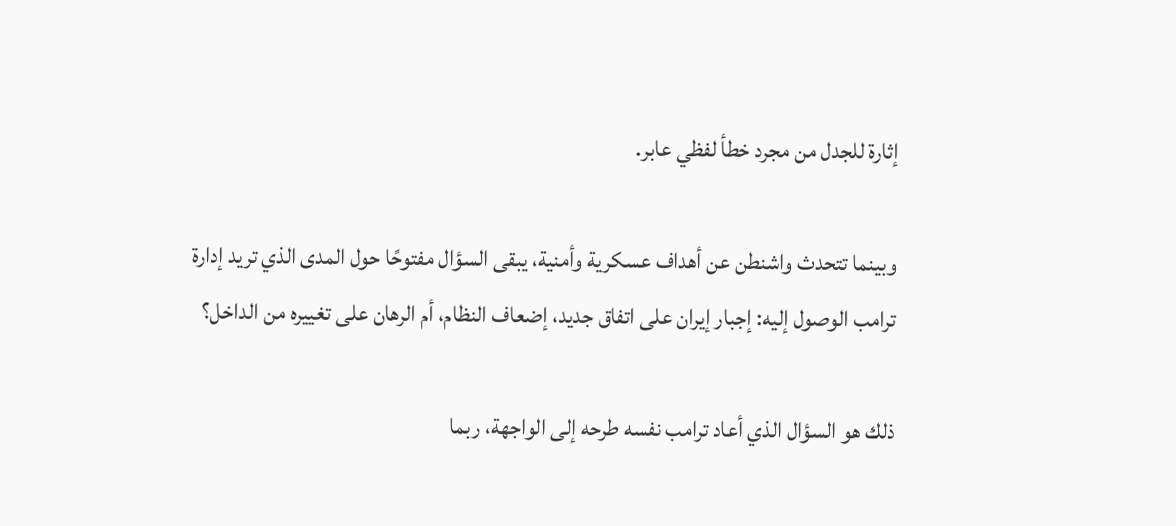إثارة للجدل من مجرد خطأ لفظي عابر.

وبينما تتحدث واشنطن عن أهداف عسكرية وأمنية، يبقى السؤال مفتوحًا حول المدى الذي تريد إدارة ترامب الوصول إليه: إجبار إيران على اتفاق جديد، إضعاف النظام، أم الرهان على تغييره من الداخل؟

ذلك هو السؤال الذي أعاد ترامب نفسه طرحه إلى الواجهة، ربما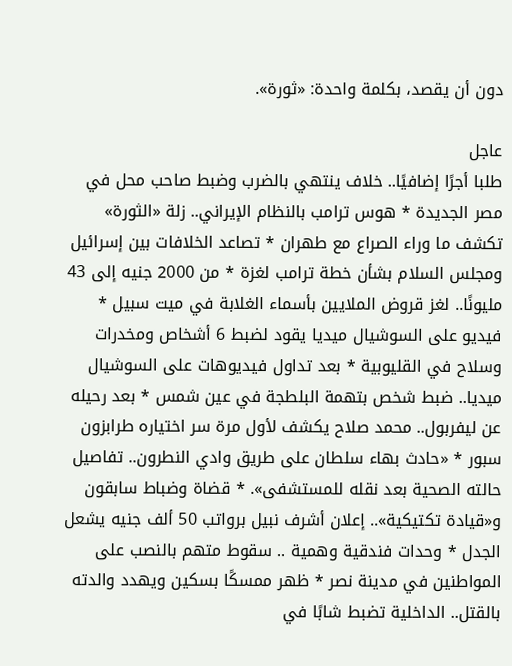دون أن يقصد، بكلمة واحدة: «ثورة».

عاجل
طلبا أجرًا إضافيًا.. خلاف ينتهي بالضرب وضبط صاحب محل في مصر الجديدة * هوس ترامب بالنظام الإيراني.. زلة «الثورة» تكشف ما وراء الصراع مع طهران * تصاعد الخلافات بين إسرائيل ومجلس السلام بشأن خطة ترامب لغزة * من 2000 جنيه إلى 43 مليونًا.. لغز قروض الملايين بأسماء الغلابة في ميت سبيل * فيديو على السوشيال ميديا يقود لضبط 6 أشخاص ومخدرات وسلاح في القليوبية * بعد تداول فيديوهات على السوشيال ميديا.. ضبط شخص بتهمة البلطجة في عين شمس * بعد رحيله عن ليفربول.. محمد صلاح يكشف لأول مرة سر اختياره طرابزون سبور * «حادث بهاء سلطان على طريق وادي النطرون.. تفاصيل حالته الصحية بعد نقله للمستشفى». * قضاة وضباط سابقون و«قيادة تكتيكية».. إعلان أشرف نبيل برواتب 50 ألف جنيه يشعل الجدل * وحدات فندقية وهمية .. سقوط متهم بالنصب على المواطنين في مدينة نصر * ظهر ممسكًا بسكين ويهدد والدته بالقتل.. الداخلية تضبط شابًا في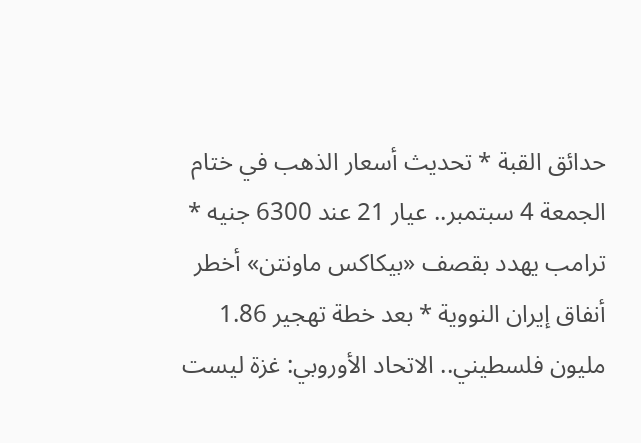حدائق القبة * تحديث أسعار الذهب في ختام الجمعة 4 سبتمبر.. عيار 21 عند 6300 جنيه * ترامب يهدد بقصف «بيكاكس ماونتن» أخطر أنفاق إيران النووية * بعد خطة تهجير 1.86 مليون فلسطيني.. الاتحاد الأوروبي: غزة ليست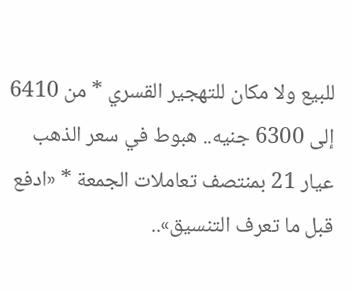للبيع ولا مكان للتهجير القسري * من 6410 إلى 6300 جنيه.. هبوط في سعر الذهب عيار 21 بمنتصف تعاملات الجمعة * «ادفع قبل ما تعرف التنسيق»..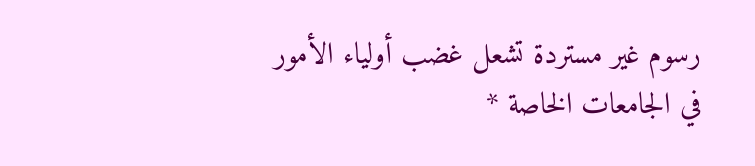رسوم غير مستردة تشعل غضب أولياء الأمور في الجامعات الخاصة *